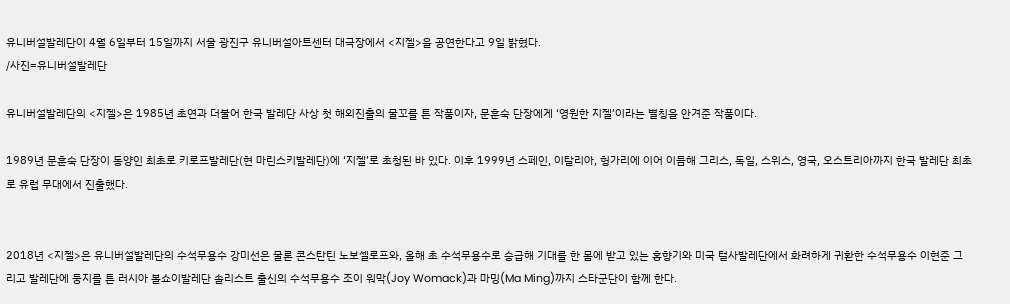유니버설발레단이 4월 6일부터 15일까지 서울 광진구 유니버설아트센터 대극장에서 <지젤>을 공연한다고 9일 밝혔다.
/사진=유니버설발레단

유니버설발레단의 <지젤>은 1985년 초연과 더불어 한국 발레단 사상 첫 해외진출의 물꼬를 튼 작품이자, 문훈숙 단장에게 ‘영원한 지젤’이라는 별칭을 안겨준 작품이다.

1989년 문훈숙 단장이 동양인 최초로 키로프발레단(현 마린스키발레단)에 ‘지젤’로 초청된 바 있다. 이후 1999년 스페인, 이탈리아, 헝가리에 이어 이듬해 그리스, 독일, 스위스, 영국, 오스트리아까지 한국 발레단 최초로 유럽 무대에서 진출했다.


2018년 <지젤>은 유니버설발레단의 수석무용수 강미선은 물론 콘스탄틴 노보셀로프와, 올해 초 수석무용수로 승급해 기대를 한 몸에 받고 있는 홍향기와 미국 털사발레단에서 화려하게 귀환한 수석무용수 이현준 그리고 발레단에 둥지를 튼 러시아 볼쇼이발레단 솔리스트 출신의 수석무용수 조이 워막(Joy Womack)과 마밍(Ma Ming)까지 스타군단이 함께 한다.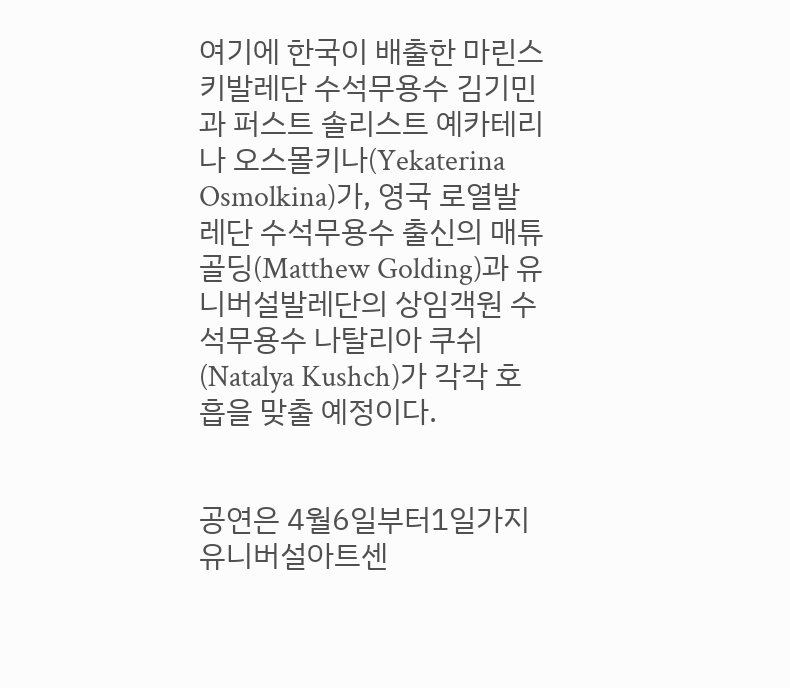여기에 한국이 배출한 마린스키발레단 수석무용수 김기민과 퍼스트 솔리스트 예카테리나 오스몰키나(Yekaterina Osmolkina)가, 영국 로열발레단 수석무용수 출신의 매튜 골딩(Matthew Golding)과 유니버설발레단의 상임객원 수석무용수 나탈리아 쿠쉬(Natalya Kushch)가 각각 호흡을 맞출 예정이다.


공연은 4월6일부터1일가지 유니버설아트센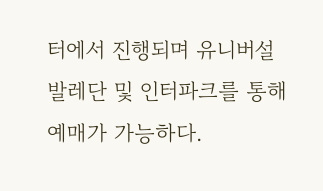터에서 진행되며 유니버설발레단 및 인터파크를 통해 예매가 가능하다.